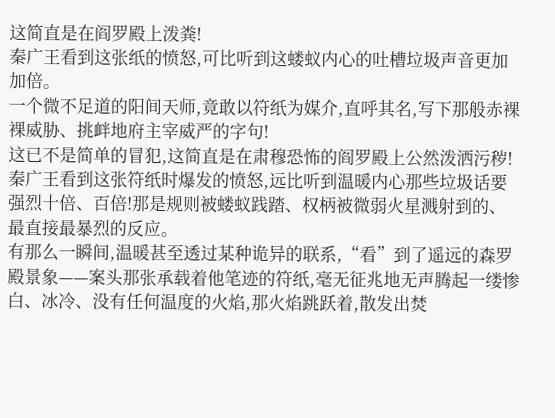这简直是在阎罗殿上泼粪!
秦广王看到这张纸的愤怒,可比听到这蝼蚁内心的吐槽垃圾声音更加加倍。
一个微不足道的阳间天师,竟敢以符纸为媒介,直呼其名,写下那般赤裸裸威胁、挑衅地府主宰威严的字句!
这已不是简单的冒犯,这简直是在肃穆恐怖的阎罗殿上公然泼洒污秽!
秦广王看到这张符纸时爆发的愤怒,远比听到温暖内心那些垃圾话要强烈十倍、百倍!那是规则被蝼蚁践踏、权柄被微弱火星溅射到的、最直接最暴烈的反应。
有那么一瞬间,温暖甚至透过某种诡异的联系,“看”到了遥远的森罗殿景象——案头那张承载着他笔迹的符纸,毫无征兆地无声腾起一缕惨白、冰冷、没有任何温度的火焰,那火焰跳跃着,散发出焚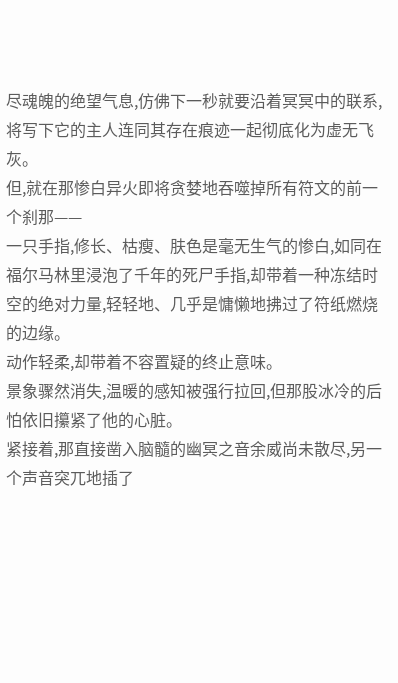尽魂魄的绝望气息,仿佛下一秒就要沿着冥冥中的联系,将写下它的主人连同其存在痕迹一起彻底化为虚无飞灰。
但,就在那惨白异火即将贪婪地吞噬掉所有符文的前一个刹那——
一只手指,修长、枯瘦、肤色是毫无生气的惨白,如同在福尔马林里浸泡了千年的死尸手指,却带着一种冻结时空的绝对力量,轻轻地、几乎是慵懒地拂过了符纸燃烧的边缘。
动作轻柔,却带着不容置疑的终止意味。
景象骤然消失,温暖的感知被强行拉回,但那股冰冷的后怕依旧攥紧了他的心脏。
紧接着,那直接凿入脑髓的幽冥之音余威尚未散尽,另一个声音突兀地插了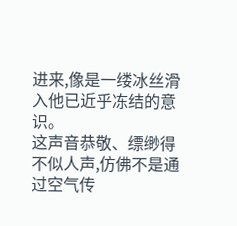进来,像是一缕冰丝滑入他已近乎冻结的意识。
这声音恭敬、缥缈得不似人声,仿佛不是通过空气传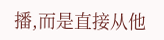播,而是直接从他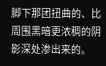脚下那团扭曲的、比周围黑暗更浓稠的阴影深处渗出来的。